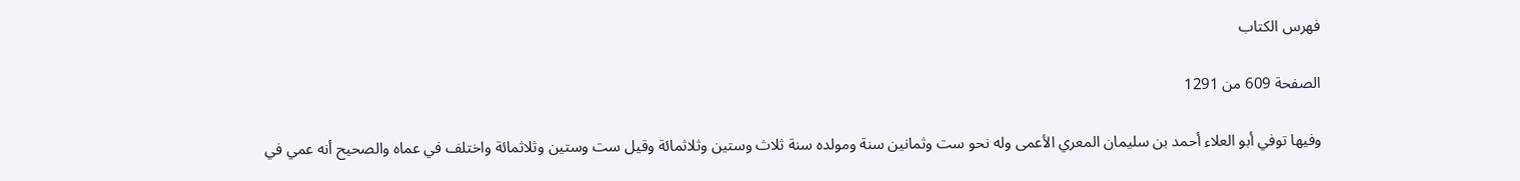فهرس الكتاب

الصفحة 609 من 1291

وفيها توفي أبو العلاء أحمد بن سليمان المعري الأعمى وله نحو ست وثمانين سنة ومولده سنة ثلاث وستين وثلاثمائة وقيل ست وستين وثلاثمائة واختلف في عماه والصحيح أنه عمي في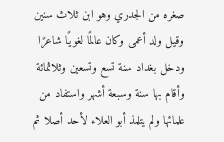صغره من الجدري وهو ابن ثلاث سنين وقيل ولد أعمى وكان عالمًا لغويًا شاعرًا ودخل بغداد سنة تسع وتسعين وثلاثمائة وأقام بها سنة وسبعة أشهر واستفاد من علمائها ولم يتلمذ أبو العلاء لأحد أصلا ثم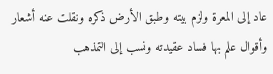عاد إلى المعرة ولزم بيته وطبق الأرض ذكره ونقلت عنه أشعار وأقوال علم بها فساد عقيدته ونسب إلى التمذهب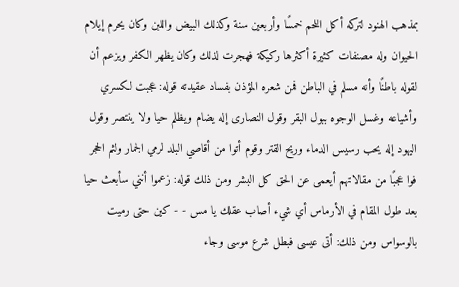بمذهب الهنود لتركه أكل اللحم خمسًا وأربعين سنة وكذلك البيض واللبن وكان يحرم إيلام الحيوان وله مصنفات كثيرة أكثرها ركيكة فهجرت لذلك وكان يظهر الكفر ويزعم أن لقوله باطنًا وأنه مسلم في الباطن فمن شعره المؤذن بفساد عقيدته قوله: عجبت لكسري وأشياعه وغسل الوجوه ببول البقر وقول النصارى إله يضام ويظلم حيا ولا ينتصر وقول اليهود إله يحب رسيس الدماء وريح القتر وقوم أتوا من أقاصي البلد لرمي الجمار ولثم الحجر فوا عجبًا من مقالاتهم أيعمى عن الحق كل البشر ومن ذلك قوله: زعموا أنني سأبعث حيا بعد طول المقام في الأرماس أي شيء أصاب عقلك يا مس - - كين حتى رميت بالوسواس ومن ذلك: أتى عيسى فبطل شرع موسى وجاء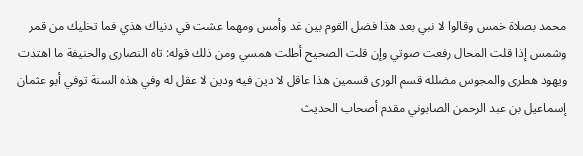محمد بصلاة خمس وقالوا لا نبي بعد هذا فضل القوم بين غد وأمس ومهما عشت في دنياك هذي فما تخليك من قمر وشمس إذا قلت المحال رفعت صوتي وإن قلت الصحيح أطلت همسي ومن ذلك قوله: تاه النصارى والحنيفة ما اهتدت ويهود هطرى والمجوس مضلله قسم الورى قسمين هذا عاقل لا دين فيه ودين لا عقل له وفي هذه السنة توفي أبو عثمان إسماعيل بن عبد الرحمن الصابوني مقدم أصحاب الحديث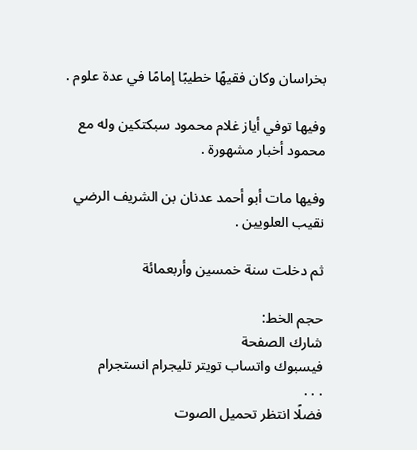بخراسان وكان فقيهًا خطيبًا إمامًا في عدة علوم .

وفيها توفي أياز غلام محمود سبكتكين وله مع محمود أخبار مشهورة .

وفيها مات أبو أحمد عدنان بن الشريف الرضي نقيب العلويين .

ثم دخلت سنة خمسين وأربعمائة

حجم الخط:
شارك الصفحة
فيسبوك واتساب تويتر تليجرام انستجرام
. . .
فضلًا انتظر تحميل الصوت